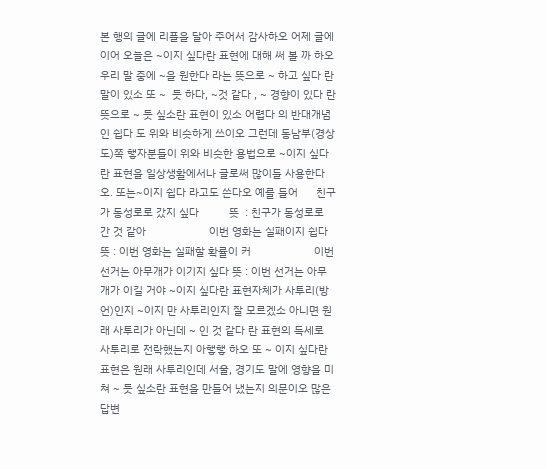본 행의 글에 리플을 달아 주어서 감사하오 어제 글에 이어 오늘은 ~이지 싶다란 표현에 대해 써 볼 까 하오 우리 말 중에 ~을 원한다 라는 뜻으로 ~ 하고 싶다 란 말이 있소 또 ~  듯 하다, ~것 같다 , ~ 경향이 있다 란 뜻으로 ~ 듯 싶소란 표현이 있소 어렵다 의 반대개념인 쉽다 도 위와 비슷하게 쓰이오 그런데 동남부(경상도)쪽 햏자분들이 위와 비슷한 용법으로 ~이지 싶다 란 표현을 일상생활에서나 글로써 많이들 사용한다오. 또는~이지 쉽다 라고도 쓴다오 예를 들어      친구가 동성로로 갔지 싶다          뜻  : 친구가 동성로로 간 것 같아                     이번 영화는 실패이지 쉽다         뜻 : 이번 영화는 실패할 확률이 커                     이번 선거는 아무개가 이기지 싶다 뜻 : 이번 선거는 아무개가 이길 거야 ~이지 싶다란 표현자체가 사투리(방언)인지 ~이지 만 사투리인지 잘 모르겠소 아니면 원래 사투리가 아닌데 ~ 인 것 같다 란 표현의 득세로 사투리로 전락했는지 아햏햏 하오 또 ~ 이지 싶다란 표현은 원래 사투리인데 서울, 경기도 말에 영향을 미쳐 ~ 듯 싶소란 표현을 만들어 냈는지 의문이오 많은 답변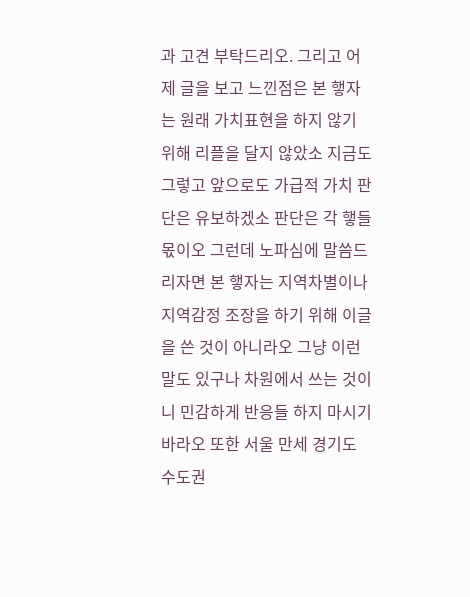과 고견 부탁드리오. 그리고 어제 글을 보고 느낀점은 본 햏자는 원래 가치표현을 하지 않기 위해 리플을 달지 않았소 지금도 그렇고 앞으로도 가급적 가치 판단은 유보하겠소 판단은 각 햏들 몫이오 그런데 노파심에 말씀드리자면 본 햏자는 지역차별이나 지역감정 조장을 하기 위해 이글을 쓴 것이 아니라오 그냥 이런 말도 있구나 차원에서 쓰는 것이니 민감하게 반응들 하지 마시기 바라오 또한 서울 만세 경기도 수도권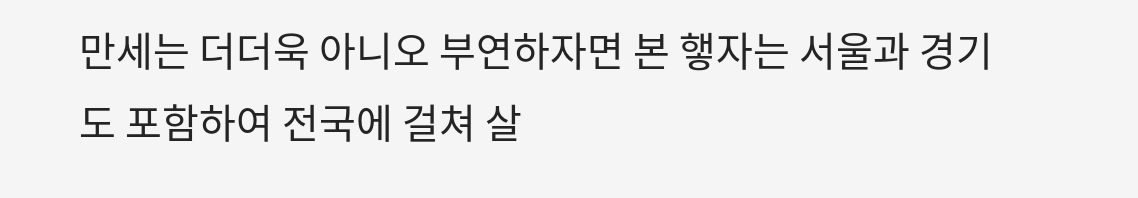만세는 더더욱 아니오 부연하자면 본 햏자는 서울과 경기도 포함하여 전국에 걸쳐 살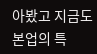아봤고 지금도 본업의 특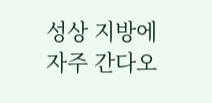성상 지방에 자주 간다오